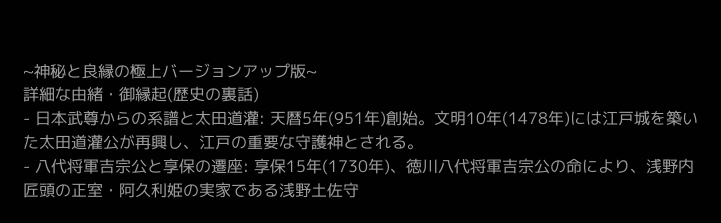~神秘と良縁の極上バージョンアップ版~
詳細な由緒・御縁起(歴史の裏話)
- 日本武尊からの系譜と太田道灌: 天暦5年(951年)創始。文明10年(1478年)には江戸城を築いた太田道灌公が再興し、江戸の重要な守護神とされる。
- 八代将軍吉宗公と享保の遷座: 享保15年(1730年)、徳川八代将軍吉宗公の命により、浅野内匠頭の正室・阿久利姫の実家である浅野土佐守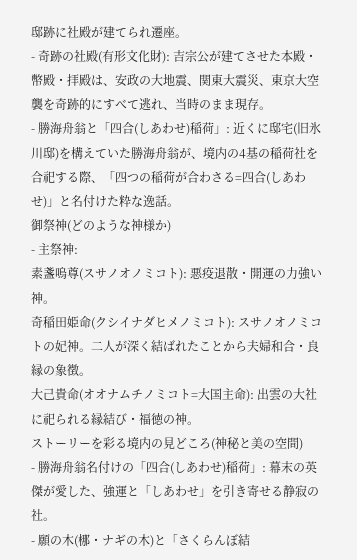邸跡に社殿が建てられ遷座。
- 奇跡の社殿(有形文化財): 吉宗公が建てさせた本殿・幣殿・拝殿は、安政の大地震、関東大震災、東京大空襲を奇跡的にすべて逃れ、当時のまま現存。
- 勝海舟翁と「四合(しあわせ)稲荷」: 近くに邸宅(旧氷川邸)を構えていた勝海舟翁が、境内の4基の稲荷社を合祀する際、「四つの稲荷が合わさる=四合(しあわせ)」と名付けた粋な逸話。
御祭神(どのような神様か)
- 主祭神:
素盞嗚尊(スサノオノミコト): 悪疫退散・開運の力強い神。
奇稲田姫命(クシイナダヒメノミコト): スサノオノミコトの妃神。二人が深く結ばれたことから夫婦和合・良縁の象徴。
大己貴命(オオナムチノミコト=大国主命): 出雲の大社に祀られる縁結び・福徳の神。
ストーリーを彩る境内の見どころ(神秘と美の空間)
- 勝海舟翁名付けの「四合(しあわせ)稲荷」: 幕末の英傑が愛した、強運と「しあわせ」を引き寄せる静寂の社。
- 願の木(梛・ナギの木)と「さくらんぼ結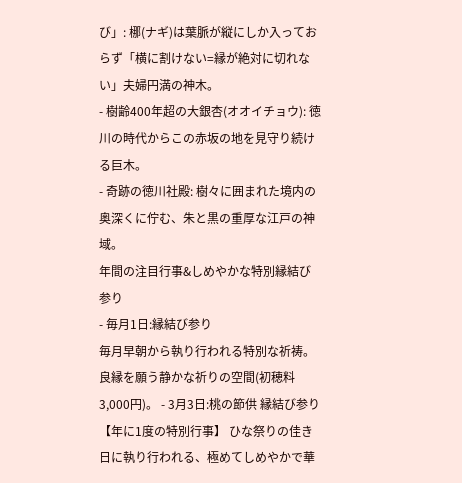び」: 梛(ナギ)は葉脈が縦にしか入っておらず「横に割けない=縁が絶対に切れない」夫婦円満の神木。
- 樹齢400年超の大銀杏(オオイチョウ): 徳川の時代からこの赤坂の地を見守り続ける巨木。
- 奇跡の徳川社殿: 樹々に囲まれた境内の奥深くに佇む、朱と黒の重厚な江戸の神域。
年間の注目行事&しめやかな特別縁結び参り
- 毎月1日:縁結び参り
毎月早朝から執り行われる特別な祈祷。良縁を願う静かな祈りの空間(初穂料3,000円)。 - 3月3日:桃の節供 縁結び参り
【年に1度の特別行事】 ひな祭りの佳き日に執り行われる、極めてしめやかで華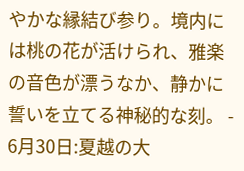やかな縁結び参り。境内には桃の花が活けられ、雅楽の音色が漂うなか、静かに誓いを立てる神秘的な刻。 - 6月30日:夏越の大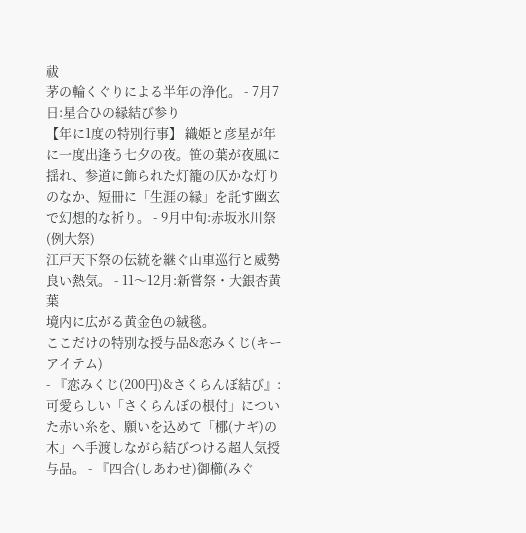祓
茅の輪くぐりによる半年の浄化。 - 7月7日:星合ひの縁結び参り
【年に1度の特別行事】 織姫と彦星が年に一度出逢う七夕の夜。笹の葉が夜風に揺れ、参道に飾られた灯籠の仄かな灯りのなか、短冊に「生涯の縁」を託す幽玄で幻想的な祈り。 - 9月中旬:赤坂氷川祭(例大祭)
江戸天下祭の伝統を継ぐ山車巡行と威勢良い熱気。 - 11〜12月:新嘗祭・大銀杏黄葉
境内に広がる黄金色の絨毯。
ここだけの特別な授与品&恋みくじ(キーアイテム)
- 『恋みくじ(200円)&さくらんぼ結び』:
可愛らしい「さくらんぼの根付」についた赤い糸を、願いを込めて「梛(ナギ)の木」へ手渡しながら結びつける超人気授与品。 - 『四合(しあわせ)御櫛(みぐ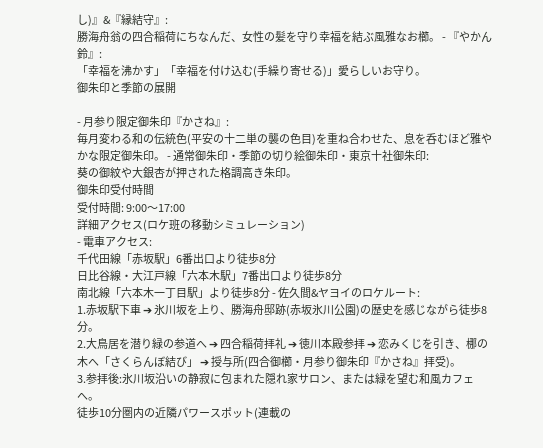し)』&『縁結守』:
勝海舟翁の四合稲荷にちなんだ、女性の髪を守り幸福を結ぶ風雅なお櫛。 - 『やかん鈴』:
「幸福を沸かす」「幸福を付け込む(手繰り寄せる)」愛らしいお守り。
御朱印と季節の展開

- 月参り限定御朱印『かさね』:
毎月変わる和の伝統色(平安の十二単の襲の色目)を重ね合わせた、息を呑むほど雅やかな限定御朱印。 - 通常御朱印・季節の切り絵御朱印・東京十社御朱印:
葵の御紋や大銀杏が押された格調高き朱印。
御朱印受付時間
受付時間: 9:00〜17:00
詳細アクセス(ロケ班の移動シミュレーション)
- 電車アクセス:
千代田線「赤坂駅」6番出口より徒歩8分
日比谷線・大江戸線「六本木駅」7番出口より徒歩8分
南北線「六本木一丁目駅」より徒歩8分 - 佐久間&ヤヨイのロケルート:
1.赤坂駅下車 ➔ 氷川坂を上り、勝海舟邸跡(赤坂氷川公園)の歴史を感じながら徒歩8分。
2.大鳥居を潜り緑の参道へ ➔ 四合稲荷拝礼 ➔ 徳川本殿参拝 ➔ 恋みくじを引き、梛の木へ「さくらんぼ結び」 ➔ 授与所(四合御櫛・月参り御朱印『かさね』拝受)。
3.参拝後:氷川坂沿いの静寂に包まれた隠れ家サロン、または緑を望む和風カフェへ。
徒歩10分圏内の近隣パワースポット(連載の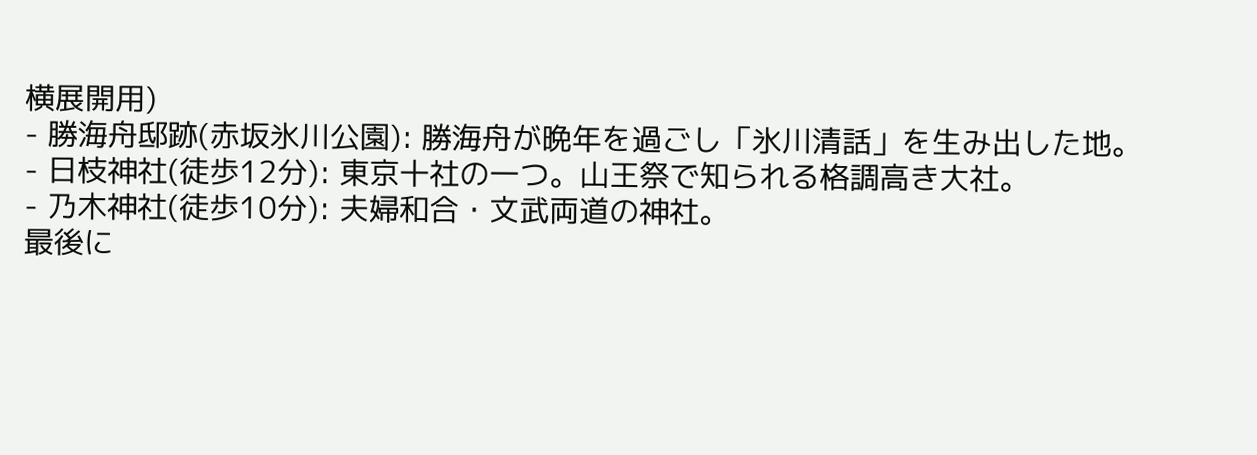横展開用)
- 勝海舟邸跡(赤坂氷川公園): 勝海舟が晩年を過ごし「氷川清話」を生み出した地。
- 日枝神社(徒歩12分): 東京十社の一つ。山王祭で知られる格調高き大社。
- 乃木神社(徒歩10分): 夫婦和合・文武両道の神社。
最後に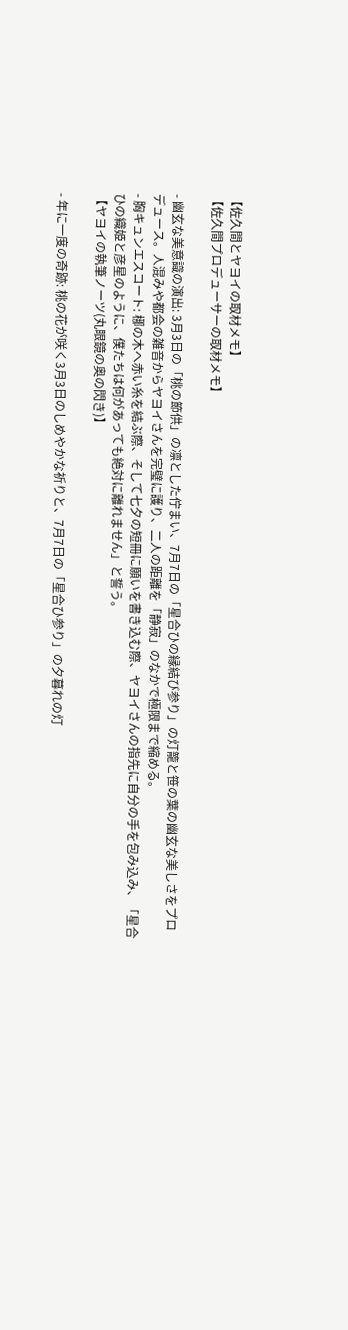【佐久間とヤヨイの取材メモ】
【佐久間プロデューサーの取材メモ】

- 幽玄な美意識の演出: 3月3日の「桃の節供」の凛とした佇まい、7月7日の「星合ひの縁結び参り」の灯籠と笹の葉の幽玄な美しさをプロデュース。人混みや都会の雑音からヤヨイさんを完璧に護り、二人の距離を「静寂」のなかで極限まで縮める。
- 胸キュンエスコート: 梛の木へ赤い糸を結ぶ際、そして七夕の短冊に願いを書き込む際、ヤヨイさんの指先に自分の手を包み込み、「星合ひの織姫と彦星のように、僕たちは何があっても絶対に離れません」と誓う。
【ヤヨイの執筆ノーツ(丸眼鏡の奥の閃き)】

- 年に一度の奇跡: 桃の花が咲く3月3日のしめやかな祈りと、7月7日の「星合ひ参り」の夕暮れの灯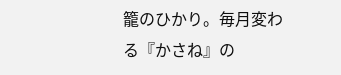籠のひかり。毎月変わる『かさね』の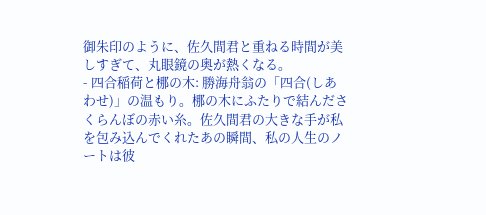御朱印のように、佐久間君と重ねる時間が美しすぎて、丸眼鏡の奥が熱くなる。
- 四合稲荷と梛の木: 勝海舟翁の「四合(しあわせ)」の温もり。梛の木にふたりで結んださくらんぼの赤い糸。佐久間君の大きな手が私を包み込んでくれたあの瞬間、私の人生のノートは彼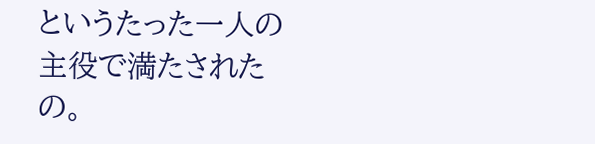というたった一人の主役で満たされたの。